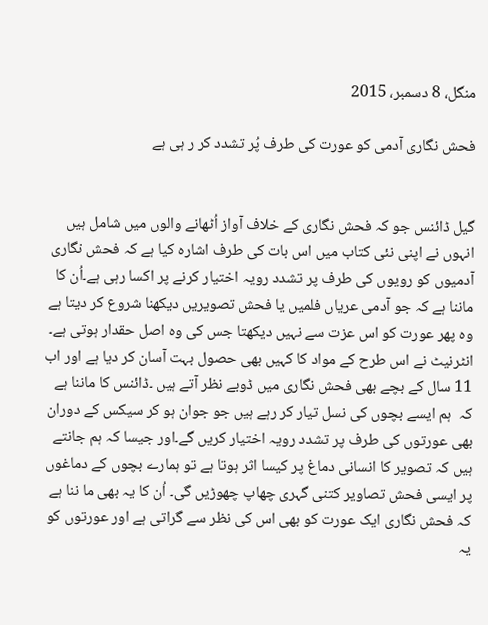منگل، 8 دسمبر، 2015

فحش نگاری آدمی کو عورت کی طرف پُر تشدد کر ر ہی ہے


گیل ڈائنس جو کہ فحش نگاری کے خلاف آواز اُٹھانے والوں میں شامل ہیں انہوں نے اپنی نئی کتاب میں اس بات کی طرف اشارہ کیا ہے کہ فحش نگاری آدمیوں کو رویوں کی طرف پر تشدد رویہ اختیار کرنے پر اکسا رہی ہے۔اُن کا ماننا ہے کہ جو آدمی عریاں فلمیں یا فحش تصویریں دیکھنا شروع کر دیتا ہے وہ پھر عورت کو اس عزت سے نہیں دیکھتا جس کی وہ اصل حقدار ہوتی ہے۔ انٹرنیٹ نے اس طرح کے مواد کا کہیں بھی حصول بہت آسان کر دیا ہے اور اب 11 سال کے بچے بھی فحش نگاری میں ڈوبے نظر آتے ہیں ۔ڈائنس کا ماننا ہے کہ  ہم ایسے بچوں کی نسل تیار کر رہے ہیں جو جوان ہو کر سیکس کے دوران بھی عورتوں کی طرف پر تشدد رویہ اختیار کریں گے۔اور جیسا کہ ہم جانتے ہیں کہ تصویر کا انسانی دماغ پر کیسا اثر ہوتا ہے تو ہمارے بچوں کے دماغوں پر ایسی فحش تصاویر کتنی گہری چھاپ چھوڑیں گی۔ اُن کا یہ بھی ما ننا ہے کہ فحش نگاری ایک عورت کو بھی اس کی نظر سے گراتی ہے اور عورتوں کو یہ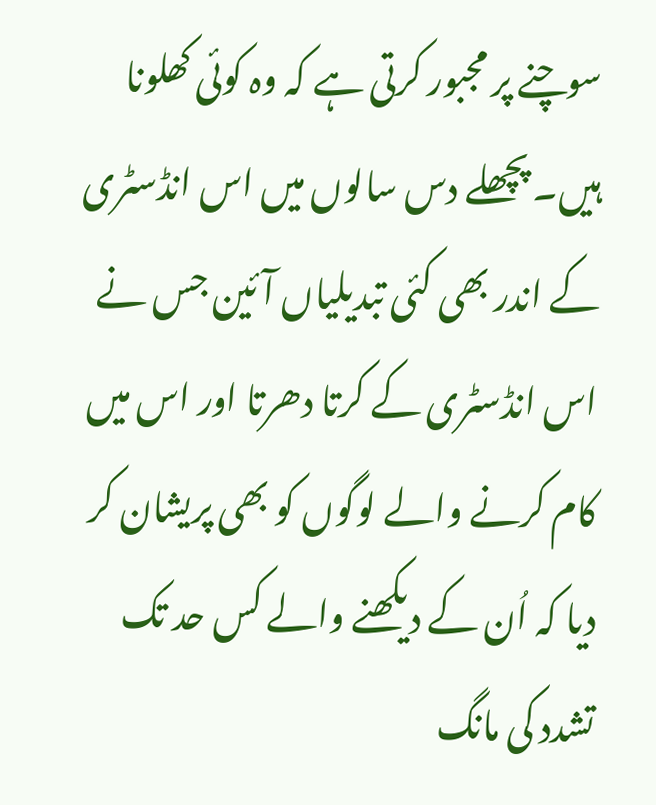سوچنے پر مجبور کرتی ہے کہ وہ کوئی کھلونا ہیں۔ پچھلے دس سالوں میں اس انڈسٹری کے اندر بھی کئی تبدیلیاں آئین جس نے اس انڈسٹری کے کرتا دھرتا اور اس میں کام کرنے والے لوگوں کو بھی پریشان کر دیا کہ اُن کے دیکھنے والے کس حد تک تشدد کی مانگ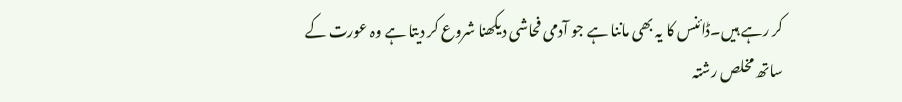کر رہے ہیں۔ڈائنس کا یہ بھی ماننا ہے جو آدمی فحاشی دیکھنا شروع کر دیتا ہے وہ عورت کے ساتھ مخلص رشتہ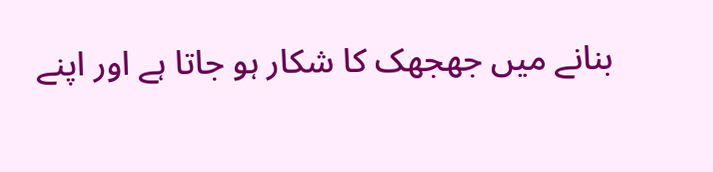بنانے میں جھجھک کا شکار ہو جاتا ہے اور اپنے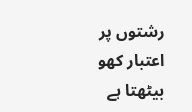رشتوں پر اعتبار کھو بیٹھتا ہے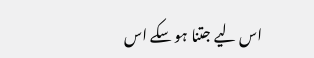اس لیے جتنا ہو سکے اس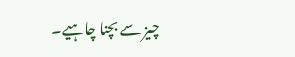چیز سے بچنا چاہیے۔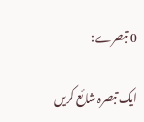0 تبصرے:

ایک تبصرہ شائع کریں